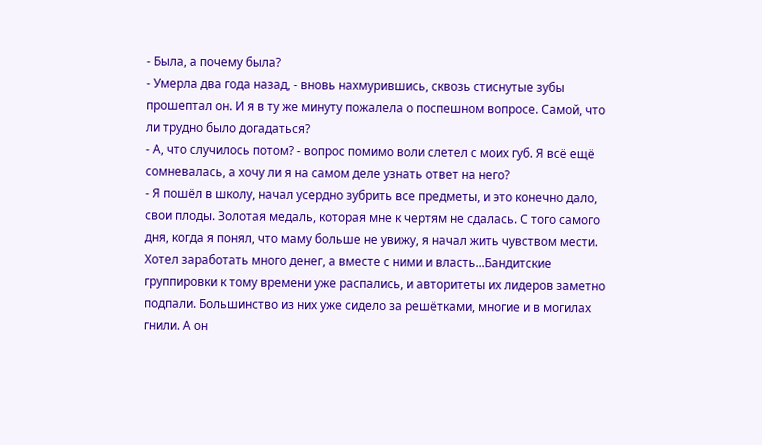- Была, а почему была?
- Умерла два года назад, - вновь нахмурившись, сквозь стиснутые зубы прошептал он. И я в ту же минуту пожалела о поспешном вопросе. Самой, что ли трудно было догадаться?
- А, что случилось потом? - вопрос помимо воли слетел с моих губ. Я всё ещё сомневалась, а хочу ли я на самом деле узнать ответ на него?
- Я пошёл в школу, начал усердно зубрить все предметы, и это конечно дало, свои плоды. Золотая медаль, которая мне к чертям не сдалась. С того самого дня, когда я понял, что маму больше не увижу, я начал жить чувством мести. Хотел заработать много денег, а вместе с ними и власть...Бандитские группировки к тому времени уже распались, и авторитеты их лидеров заметно подпали. Большинство из них уже сидело за решётками, многие и в могилах гнили. А он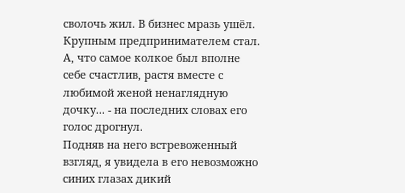сволочь жил. В бизнес мразь ушёл. Крупным предпринимателем стал. А, что самое колкое был вполне себе счастлив, растя вместе с любимой женой ненаглядную дочку... - на последних словах его голос дрогнул.
Подняв на него встревоженный взгляд, я увидела в его невозможно синих глазах дикий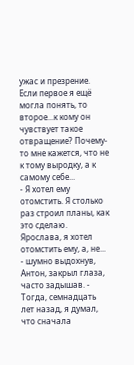ужас и презрение. Если первое я ещё могла понять, то второе...к кому он чувствует такое отвращение? Почему-то мне кажется, что не к тому выродку, а к самому себе...
- Я хотел ему отомстить. Я столько раз строил планы, как это сделаю. Ярослава, я хотел отомстить ему, а, не... - шумно выдохнув, Антон, закрыл глаза, часто задышав. - Тогда, семнадцать лет назад, я думал, что сначала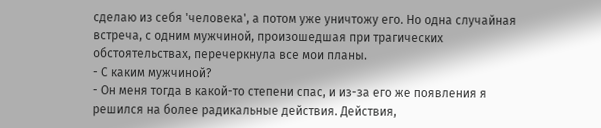сделаю из себя 'человека', а потом уже уничтожу его. Но одна случайная встреча, с одним мужчиной, произошедшая при трагических обстоятельствах, перечеркнула все мои планы.
- С каким мужчиной?
- Он меня тогда в какой-то степени спас, и из-за его же появления я решился на более радикальные действия. Действия,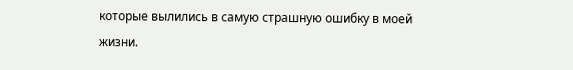которые вылились в самую страшную ошибку в моей жизни.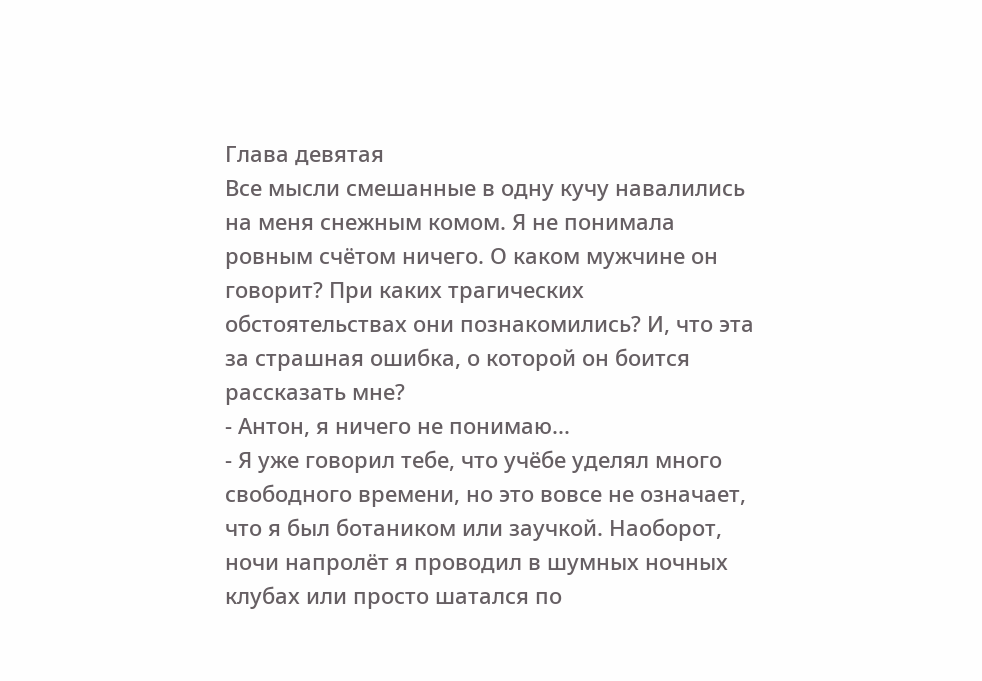Глава девятая
Все мысли смешанные в одну кучу навалились на меня снежным комом. Я не понимала ровным счётом ничего. О каком мужчине он говорит? При каких трагических обстоятельствах они познакомились? И, что эта за страшная ошибка, о которой он боится рассказать мне?
- Антон, я ничего не понимаю...
- Я уже говорил тебе, что учёбе уделял много свободного времени, но это вовсе не означает, что я был ботаником или заучкой. Наоборот, ночи напролёт я проводил в шумных ночных клубах или просто шатался по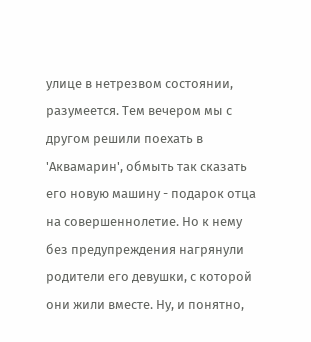улице в нетрезвом состоянии, разумеется. Тем вечером мы с другом решили поехать в 'Аквамарин', обмыть так сказать его новую машину - подарок отца на совершеннолетие. Но к нему без предупреждения нагрянули родители его девушки, с которой они жили вместе. Ну, и понятно,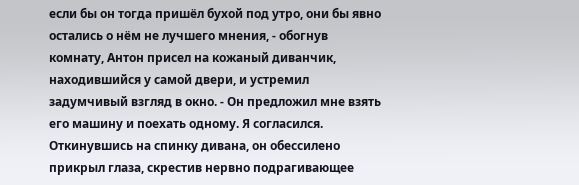если бы он тогда пришёл бухой под утро, они бы явно остались о нём не лучшего мнения, - обогнув комнату, Антон присел на кожаный диванчик, находившийся у самой двери, и устремил задумчивый взгляд в окно. - Он предложил мне взять его машину и поехать одному. Я согласился.
Откинувшись на спинку дивана, он обессилено прикрыл глаза, скрестив нервно подрагивающее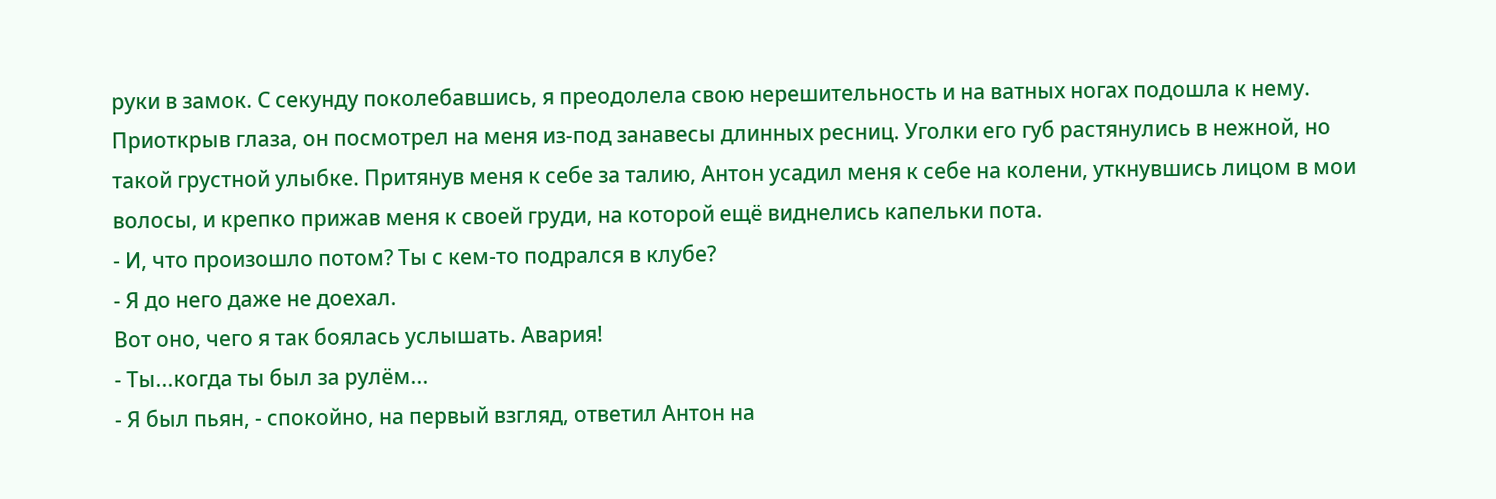руки в замок. С секунду поколебавшись, я преодолела свою нерешительность и на ватных ногах подошла к нему. Приоткрыв глаза, он посмотрел на меня из-под занавесы длинных ресниц. Уголки его губ растянулись в нежной, но такой грустной улыбке. Притянув меня к себе за талию, Антон усадил меня к себе на колени, уткнувшись лицом в мои волосы, и крепко прижав меня к своей груди, на которой ещё виднелись капельки пота.
- И, что произошло потом? Ты с кем-то подрался в клубе?
- Я до него даже не доехал.
Вот оно, чего я так боялась услышать. Авария!
- Ты...когда ты был за рулём...
- Я был пьян, - спокойно, на первый взгляд, ответил Антон на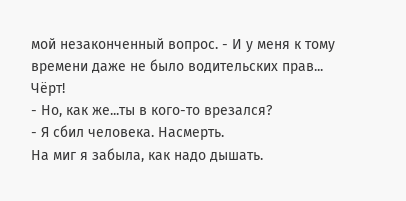мой незаконченный вопрос. - И у меня к тому времени даже не было водительских прав...
Чёрт!
- Но, как же...ты в кого-то врезался?
- Я сбил человека. Насмерть.
На миг я забыла, как надо дышать.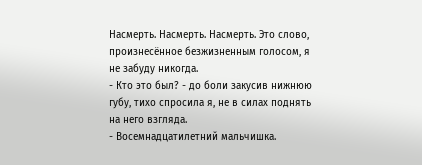Насмерть. Насмерть. Насмерть. Это слово, произнесённое безжизненным голосом, я не забуду никогда.
- Кто это был? - до боли закусив нижнюю губу, тихо спросила я, не в силах поднять на него взгляда.
- Восемнадцатилетний мальчишка.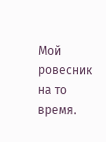Мой ровесник на то время.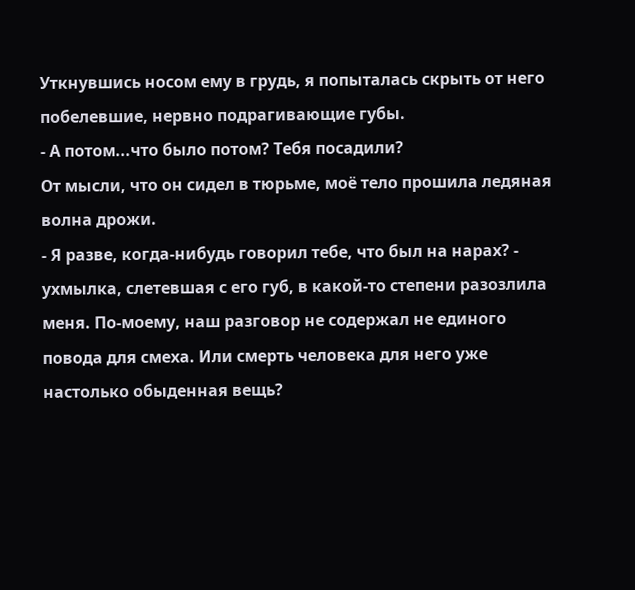Уткнувшись носом ему в грудь, я попыталась скрыть от него побелевшие, нервно подрагивающие губы.
- А потом...что было потом? Тебя посадили?
От мысли, что он сидел в тюрьме, моё тело прошила ледяная волна дрожи.
- Я разве, когда-нибудь говорил тебе, что был на нарах? - ухмылка, слетевшая с его губ, в какой-то степени разозлила меня. По-моему, наш разговор не содержал не единого повода для смеха. Или смерть человека для него уже настолько обыденная вещь?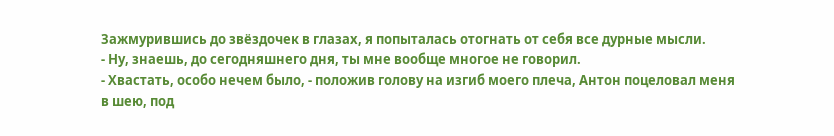Зажмурившись до звёздочек в глазах, я попыталась отогнать от себя все дурные мысли.
- Ну, знаешь, до сегодняшнего дня, ты мне вообще многое не говорил.
- Хвастать, особо нечем было, - положив голову на изгиб моего плеча, Антон поцеловал меня в шею, под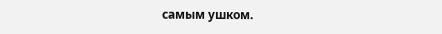самым ушком.